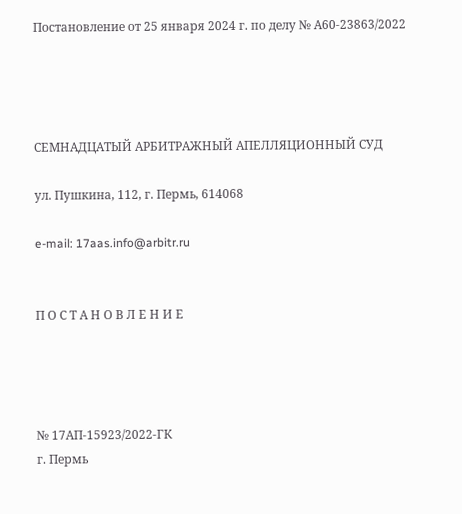Постановление от 25 января 2024 г. по делу № А60-23863/2022




СЕМНАДЦАТЫЙ АРБИТРАЖНЫЙ АПЕЛЛЯЦИОННЫЙ СУД

ул. Пушкина, 112, г. Пермь, 614068

e-mail: 17aas.info@arbitr.ru


П О С Т А Н О В Л Е Н И Е




№ 17АП-15923/2022-ГК
г. Пермь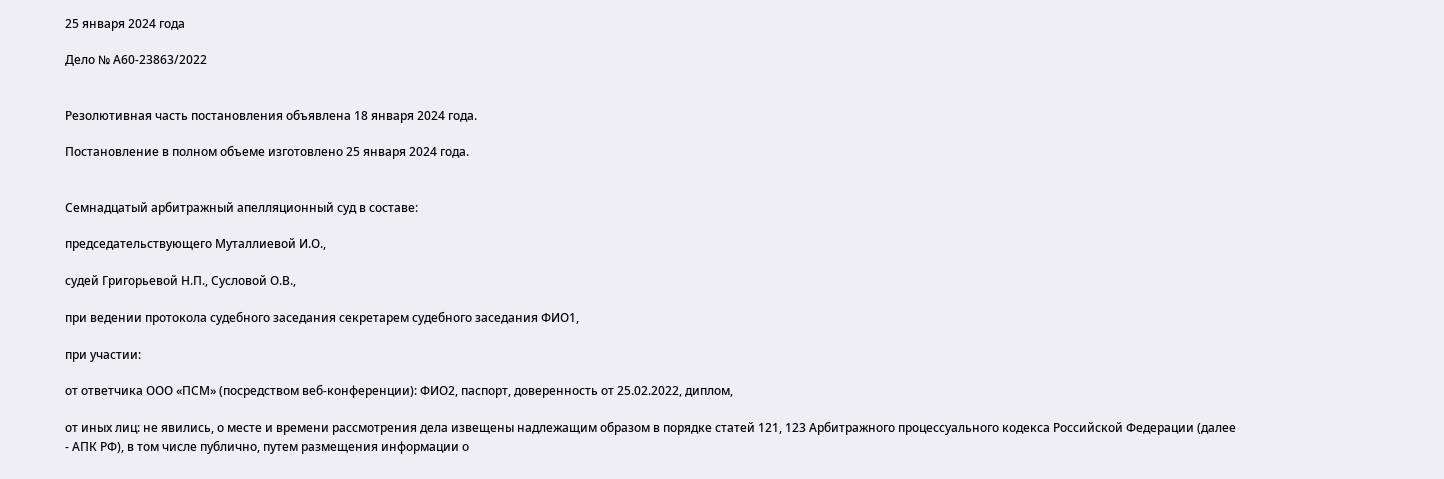25 января 2024 года

Дело № А60-23863/2022


Резолютивная часть постановления объявлена 18 января 2024 года.

Постановление в полном объеме изготовлено 25 января 2024 года.


Семнадцатый арбитражный апелляционный суд в составе:

председательствующего Муталлиевой И.О.,

судей Григорьевой Н.П., Сусловой О.В.,

при ведении протокола судебного заседания секретарем судебного заседания ФИО1,

при участии:

от ответчика ООО «ПСМ» (посредством веб-конференции): ФИО2, паспорт, доверенность от 25.02.2022, диплом,

от иных лиц: не явились, о месте и времени рассмотрения дела извещены надлежащим образом в порядке статей 121, 123 Арбитражного процессуального кодекса Российской Федерации (далее - АПК РФ), в том числе публично, путем размещения информации о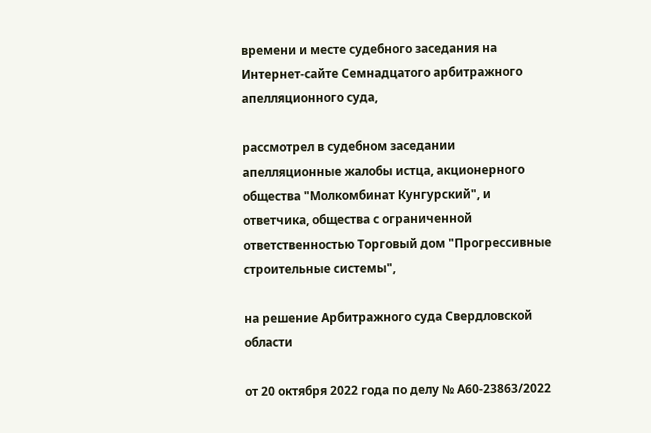времени и месте судебного заседания на Интернет-сайте Семнадцатого арбитражного апелляционного суда,

рассмотрел в судебном заседании апелляционные жалобы истца, акционерного общества "Молкомбинат Кунгурский", и ответчика, общества с ограниченной ответственностью Торговый дом "Прогрессивные строительные системы",

на решение Арбитражного суда Свердловской области

от 20 октября 2022 года по делу № А60-23863/2022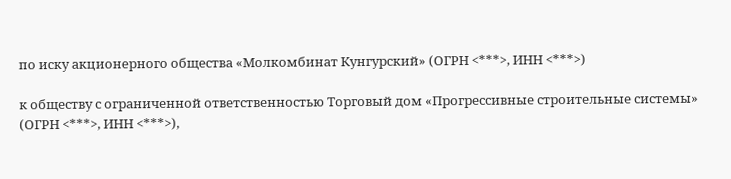по иску акционерного общества «Молкомбинат Кунгурский» (ОГРН <***>, ИНН <***>)

к обществу с ограниченной ответственностью Торговый дом «Прогрессивные строительные системы» (ОГРН <***>, ИНН <***>),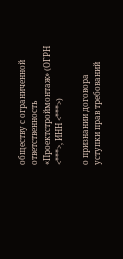обществу с ограниченной ответственность «Проектстроймонтаж» (ОГРН <***>, ИНН <***>)

о признании договора уступки прав требований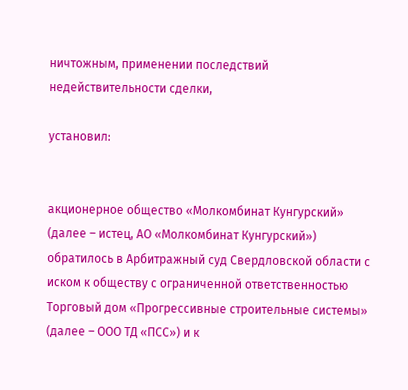ничтожным, применении последствий недействительности сделки,

установил:


акционерное общество «Молкомбинат Кунгурский» (далее – истец, АО «Молкомбинат Кунгурский») обратилось в Арбитражный суд Свердловской области с иском к обществу с ограниченной ответственностью Торговый дом «Прогрессивные строительные системы» (далее – ООО ТД «ПСС») и к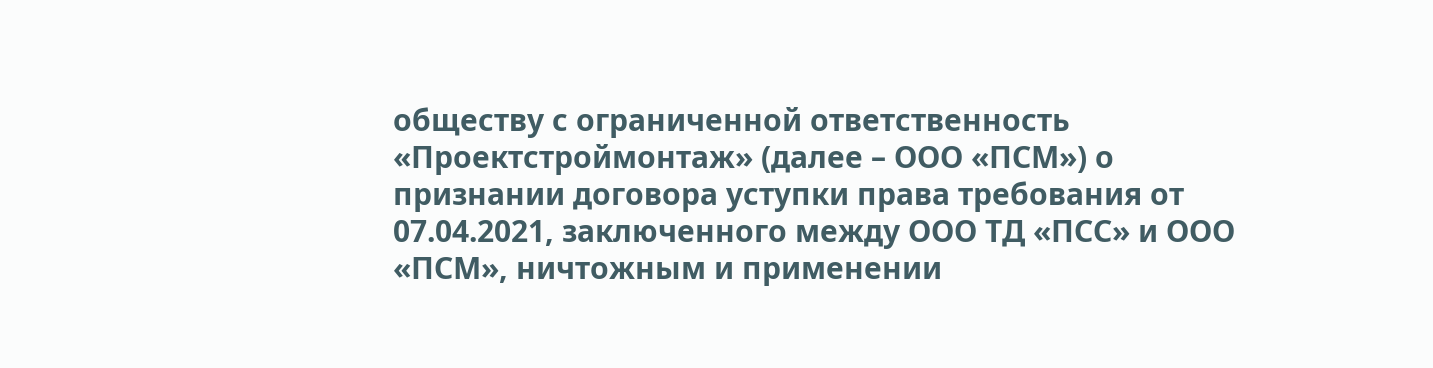обществу с ограниченной ответственность «Проектстроймонтаж» (далее – ООО «ПСМ») о признании договора уступки права требования от 07.04.2021, заключенного между ООО ТД «ПСС» и ООО «ПСМ», ничтожным и применении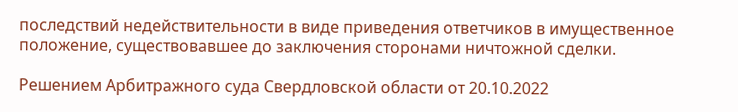последствий недействительности в виде приведения ответчиков в имущественное положение, существовавшее до заключения сторонами ничтожной сделки.

Решением Арбитражного суда Свердловской области от 20.10.2022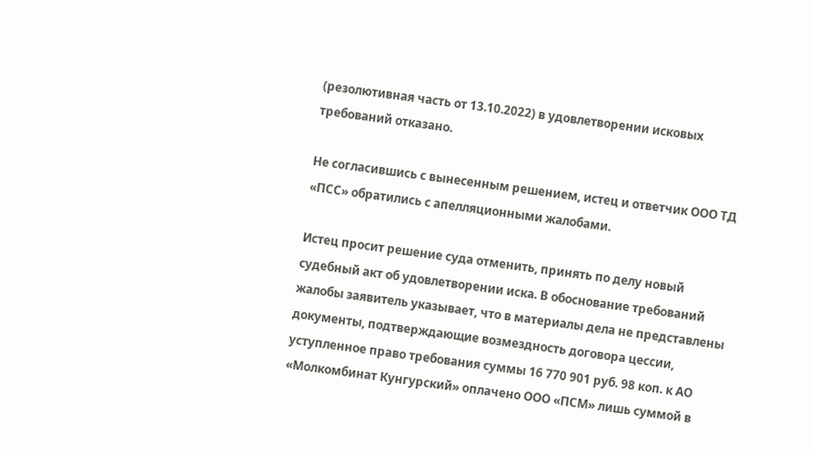(резолютивная часть от 13.10.2022) в удовлетворении исковых требований отказано.

Не согласившись с вынесенным решением, истец и ответчик ООО ТД «ПСС» обратились с апелляционными жалобами.

Истец просит решение суда отменить, принять по делу новый судебный акт об удовлетворении иска. В обоснование требований жалобы заявитель указывает, что в материалы дела не представлены документы, подтверждающие возмездность договора цессии, уступленное право требования суммы 16 770 901 руб. 98 коп. к АО «Молкомбинат Кунгурский» оплачено ООО «ПСМ» лишь суммой в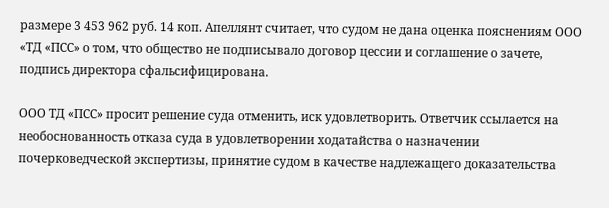размере 3 453 962 руб. 14 коп. Апеллянт считает, что судом не дана оценка пояснениям ООО «ТД «ПСС» о том, что общество не подписывало договор цессии и соглашение о зачете, подпись директора сфальсифицирована.

ООО ТД «ПСС» просит решение суда отменить, иск удовлетворить. Ответчик ссылается на необоснованность отказа суда в удовлетворении ходатайства о назначении почерковедческой экспертизы, принятие судом в качестве надлежащего доказательства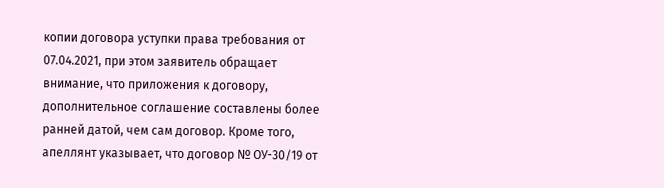копии договора уступки права требования от 07.04.2021, при этом заявитель обращает внимание, что приложения к договору, дополнительное соглашение составлены более ранней датой, чем сам договор. Кроме того, апеллянт указывает, что договор № ОУ-30/19 от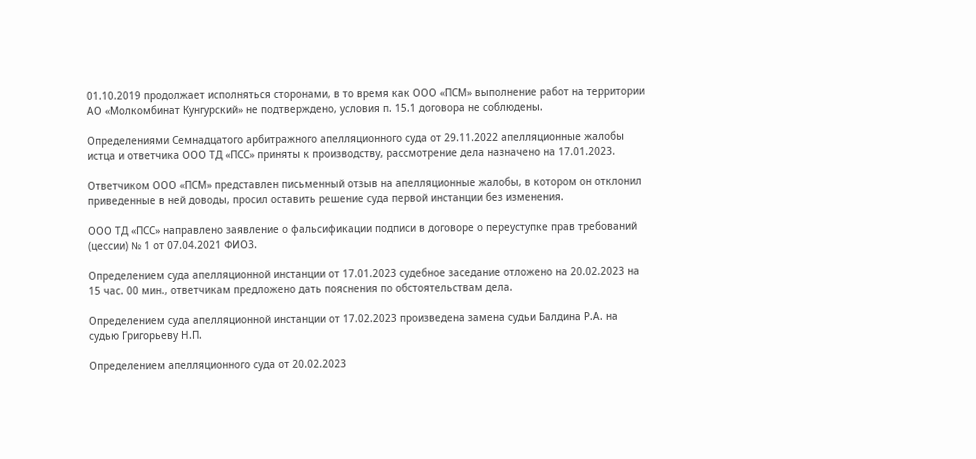01.10.2019 продолжает исполняться сторонами, в то время как ООО «ПСМ» выполнение работ на территории АО «Молкомбинат Кунгурский» не подтверждено, условия п. 15.1 договора не соблюдены.

Определениями Семнадцатого арбитражного апелляционного суда от 29.11.2022 апелляционные жалобы истца и ответчика ООО ТД «ПСС» приняты к производству, рассмотрение дела назначено на 17.01.2023.

Ответчиком ООО «ПСМ» представлен письменный отзыв на апелляционные жалобы, в котором он отклонил приведенные в ней доводы, просил оставить решение суда первой инстанции без изменения.

ООО ТД «ПСС» направлено заявление о фальсификации подписи в договоре о переуступке прав требований (цессии) № 1 от 07.04.2021 ФИО3.

Определением суда апелляционной инстанции от 17.01.2023 судебное заседание отложено на 20.02.2023 на 15 час. 00 мин., ответчикам предложено дать пояснения по обстоятельствам дела.

Определением суда апелляционной инстанции от 17.02.2023 произведена замена судьи Балдина Р.А. на судью Григорьеву Н.П.

Определением апелляционного суда от 20.02.2023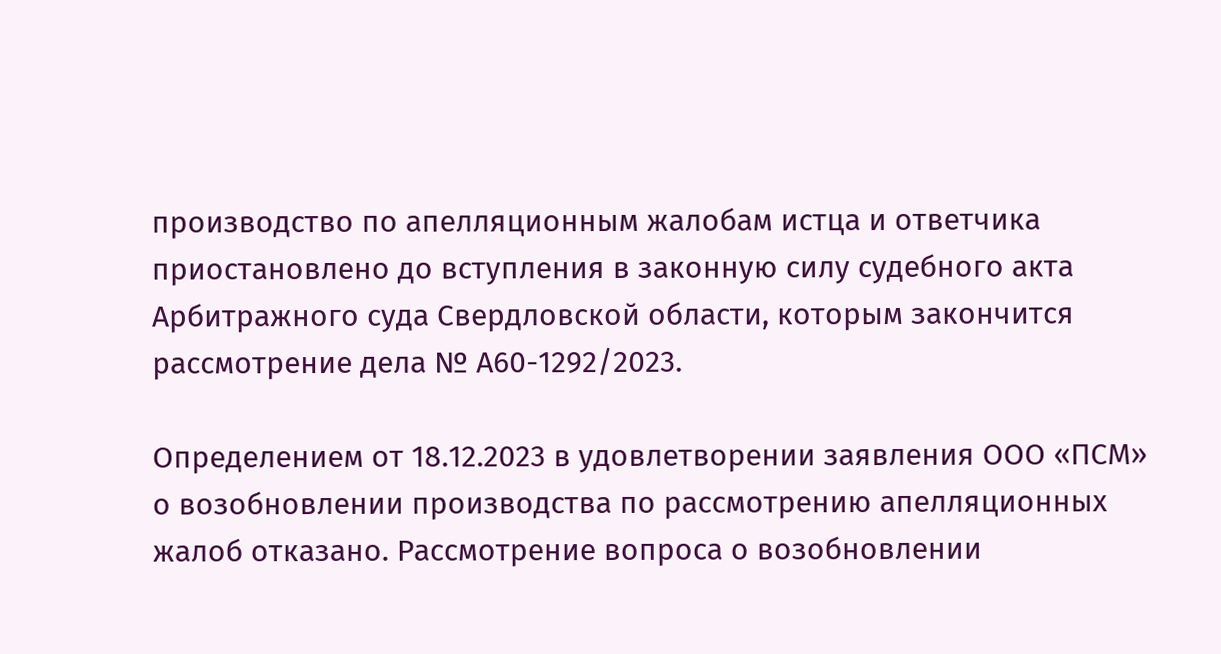производство по апелляционным жалобам истца и ответчика приостановлено до вступления в законную силу судебного акта Арбитражного суда Свердловской области, которым закончится рассмотрение дела № А60-1292/2023.

Определением от 18.12.2023 в удовлетворении заявления ООО «ПСМ» о возобновлении производства по рассмотрению апелляционных жалоб отказано. Рассмотрение вопроса о возобновлении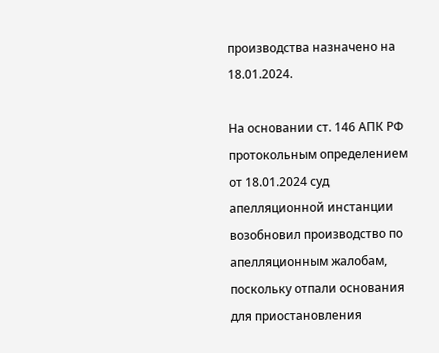производства назначено на 18.01.2024.

На основании ст. 146 АПК РФ протокольным определением от 18.01.2024 суд апелляционной инстанции возобновил производство по апелляционным жалобам, поскольку отпали основания для приостановления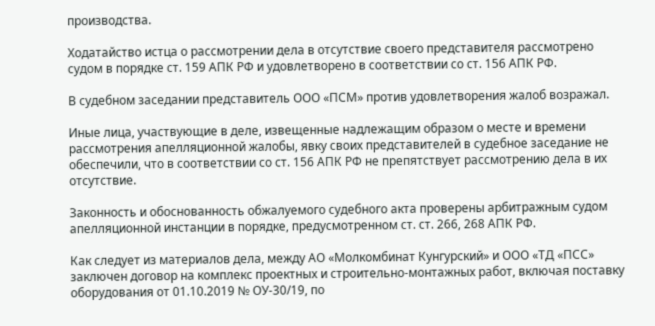производства.

Ходатайство истца о рассмотрении дела в отсутствие своего представителя рассмотрено судом в порядке ст. 159 АПК РФ и удовлетворено в соответствии со ст. 156 АПК РФ.

В судебном заседании представитель ООО «ПСМ» против удовлетворения жалоб возражал.

Иные лица, участвующие в деле, извещенные надлежащим образом о месте и времени рассмотрения апелляционной жалобы, явку своих представителей в судебное заседание не обеспечили, что в соответствии со ст. 156 АПК РФ не препятствует рассмотрению дела в их отсутствие.

Законность и обоснованность обжалуемого судебного акта проверены арбитражным судом апелляционной инстанции в порядке, предусмотренном ст. ст. 266, 268 АПК РФ.

Как следует из материалов дела, между АО «Молкомбинат Кунгурский» и ООО «ТД «ПСС» заключен договор на комплекс проектных и строительно-монтажных работ, включая поставку оборудования от 01.10.2019 № ОУ-30/19, по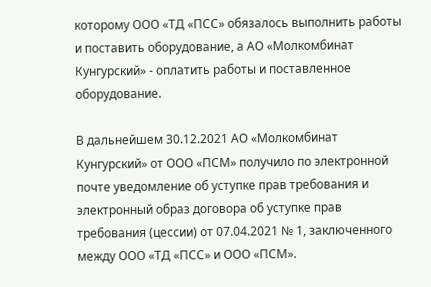которому ООО «ТД «ПСС» обязалось выполнить работы и поставить оборудование, а АО «Молкомбинат Кунгурский» - оплатить работы и поставленное оборудование.

В дальнейшем 30.12.2021 АО «Молкомбинат Кунгурский» от ООО «ПСМ» получило по электронной почте уведомление об уступке прав требования и электронный образ договора об уступке прав требования (цессии) от 07.04.2021 № 1, заключенного между ООО «ТД «ПСС» и ООО «ПСМ».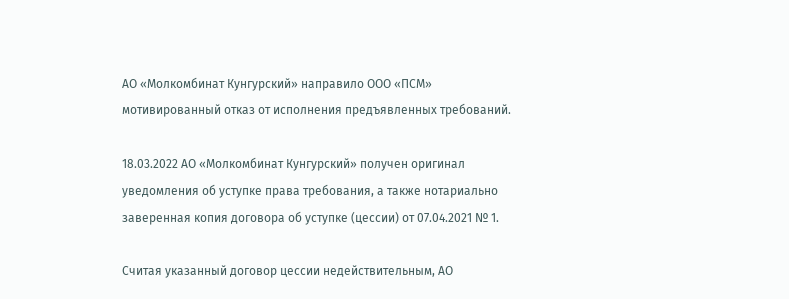АО «Молкомбинат Кунгурский» направило ООО «ПСМ» мотивированный отказ от исполнения предъявленных требований.

18.03.2022 АО «Молкомбинат Кунгурский» получен оригинал уведомления об уступке права требования, а также нотариально заверенная копия договора об уступке (цессии) от 07.04.2021 № 1.

Считая указанный договор цессии недействительным, АО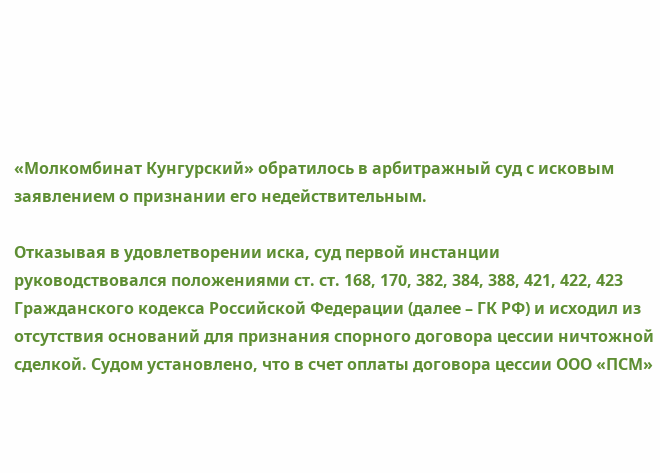«Молкомбинат Кунгурский» обратилось в арбитражный суд с исковым заявлением о признании его недействительным.

Отказывая в удовлетворении иска, суд первой инстанции руководствовался положениями ст. ст. 168, 170, 382, 384, 388, 421, 422, 423 Гражданского кодекса Российской Федерации (далее – ГК РФ) и исходил из отсутствия оснований для признания спорного договора цессии ничтожной сделкой. Судом установлено, что в счет оплаты договора цессии ООО «ПСМ»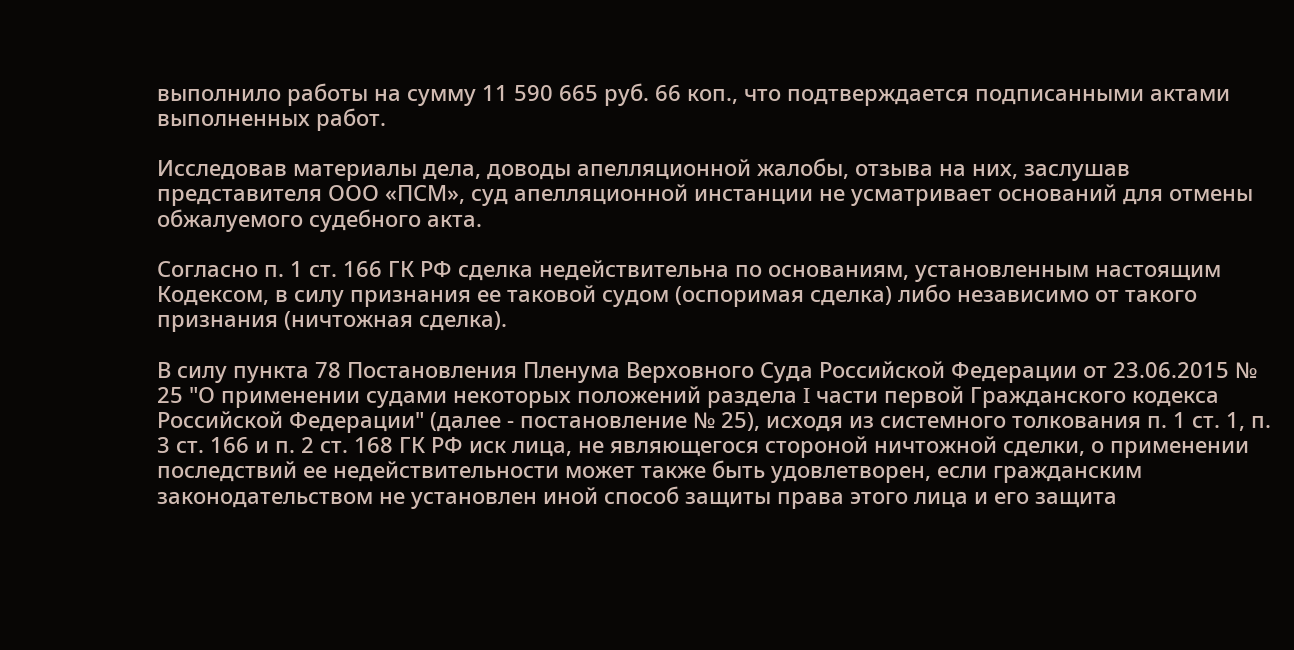выполнило работы на сумму 11 590 665 руб. 66 коп., что подтверждается подписанными актами выполненных работ.

Исследовав материалы дела, доводы апелляционной жалобы, отзыва на них, заслушав представителя ООО «ПСМ», суд апелляционной инстанции не усматривает оснований для отмены обжалуемого судебного акта.

Согласно п. 1 ст. 166 ГК РФ сделка недействительна по основаниям, установленным настоящим Кодексом, в силу признания ее таковой судом (оспоримая сделка) либо независимо от такого признания (ничтожная сделка).

В силу пункта 78 Постановления Пленума Верховного Суда Российской Федерации от 23.06.2015 № 25 "О применении судами некоторых положений раздела I части первой Гражданского кодекса Российской Федерации" (далее - постановление № 25), исходя из системного толкования п. 1 ст. 1, п. 3 ст. 166 и п. 2 ст. 168 ГК РФ иск лица, не являющегося стороной ничтожной сделки, о применении последствий ее недействительности может также быть удовлетворен, если гражданским законодательством не установлен иной способ защиты права этого лица и его защита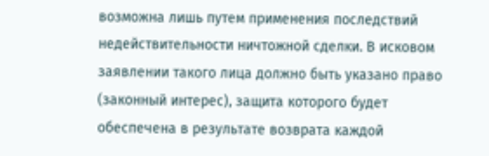возможна лишь путем применения последствий недействительности ничтожной сделки. В исковом заявлении такого лица должно быть указано право (законный интерес), защита которого будет обеспечена в результате возврата каждой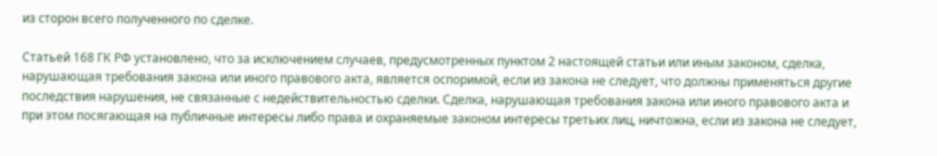из сторон всего полученного по сделке.

Статьей 168 ГК РФ установлено, что за исключением случаев, предусмотренных пунктом 2 настоящей статьи или иным законом, сделка, нарушающая требования закона или иного правового акта, является оспоримой, если из закона не следует, что должны применяться другие последствия нарушения, не связанные с недействительностью сделки. Сделка, нарушающая требования закона или иного правового акта и при этом посягающая на публичные интересы либо права и охраняемые законом интересы третьих лиц, ничтожна, если из закона не следует,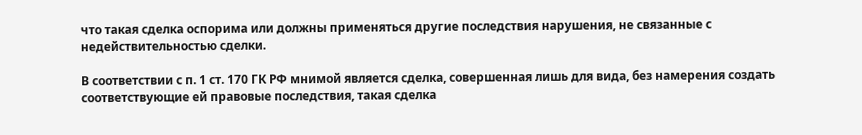что такая сделка оспорима или должны применяться другие последствия нарушения, не связанные с недействительностью сделки.

В соответствии с п. 1 ст. 170 ГК РФ мнимой является сделка, совершенная лишь для вида, без намерения создать соответствующие ей правовые последствия, такая сделка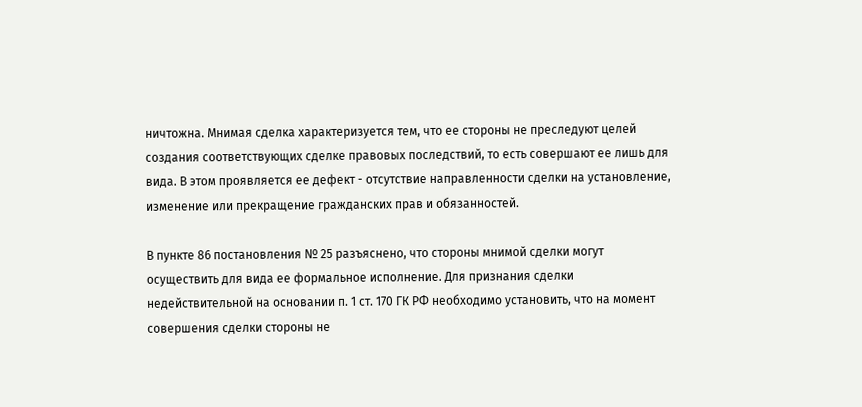ничтожна. Мнимая сделка характеризуется тем, что ее стороны не преследуют целей создания соответствующих сделке правовых последствий, то есть совершают ее лишь для вида. В этом проявляется ее дефект - отсутствие направленности сделки на установление, изменение или прекращение гражданских прав и обязанностей.

В пункте 86 постановления № 25 разъяснено, что стороны мнимой сделки могут осуществить для вида ее формальное исполнение. Для признания сделки недействительной на основании п. 1 ст. 170 ГК РФ необходимо установить, что на момент совершения сделки стороны не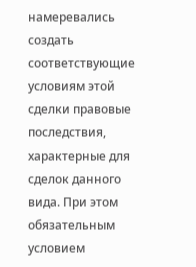намеревались создать соответствующие условиям этой сделки правовые последствия, характерные для сделок данного вида. При этом обязательным условием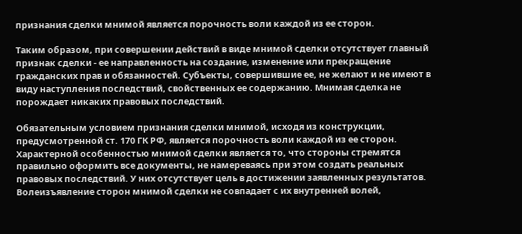признания сделки мнимой является порочность воли каждой из ее сторон.

Таким образом, при совершении действий в виде мнимой сделки отсутствует главный признак сделки - ее направленность на создание, изменение или прекращение гражданских прав и обязанностей. Субъекты, совершившие ее, не желают и не имеют в виду наступления последствий, свойственных ее содержанию. Мнимая сделка не порождает никаких правовых последствий.

Обязательным условием признания сделки мнимой, исходя из конструкции, предусмотренной ст. 170 ГК РФ, является порочность воли каждой из ее сторон. Характерной особенностью мнимой сделки является то, что стороны стремятся правильно оформить все документы, не намереваясь при этом создать реальных правовых последствий. У них отсутствует цель в достижении заявленных результатов. Волеизъявление сторон мнимой сделки не совпадает с их внутренней волей,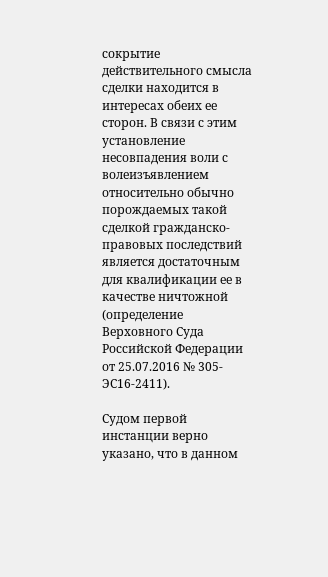сокрытие действительного смысла сделки находится в интересах обеих ее сторон. В связи с этим установление несовпадения воли с волеизъявлением относительно обычно порождаемых такой сделкой гражданско-правовых последствий является достаточным для квалификации ее в качестве ничтожной (определение Верховного Суда Российской Федерации от 25.07.2016 № 305-ЭС16-2411).

Судом первой инстанции верно указано, что в данном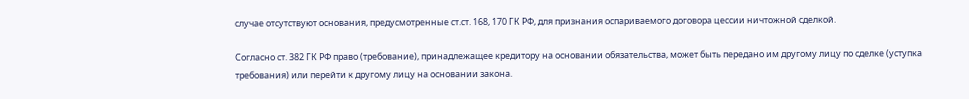случае отсутствуют основания, предусмотренные ст.ст. 168, 170 ГК РФ, для признания оспариваемого договора цессии ничтожной сделкой.

Согласно ст. 382 ГК РФ право (требование), принадлежащее кредитору на основании обязательства, может быть передано им другому лицу по сделке (уступка требования) или перейти к другому лицу на основании закона.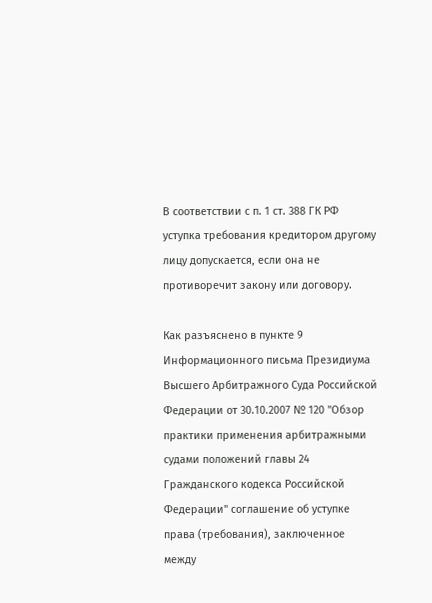В соответствии с п. 1 ст. 388 ГК РФ уступка требования кредитором другому лицу допускается, если она не противоречит закону или договору.

Как разъяснено в пункте 9 Информационного письма Президиума Высшего Арбитражного Суда Российской Федерации от 30.10.2007 № 120 "Обзор практики применения арбитражными судами положений главы 24 Гражданского кодекса Российской Федерации" соглашение об уступке права (требования), заключенное между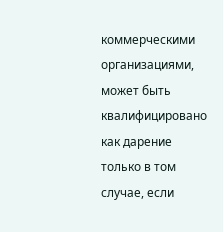коммерческими организациями, может быть квалифицировано как дарение только в том случае, если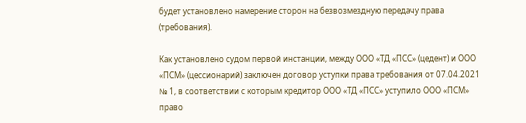будет установлено намерение сторон на безвозмездную передачу права (требования).

Как установлено судом первой инстанции, между ООО «ТД «ПСС» (цедент) и ООО «ПСМ» (цессионарий) заключен договор уступки права требования от 07.04.2021 № 1, в соответствии с которым кредитор ООО «ТД «ПСС» уступило ООО «ПСМ» право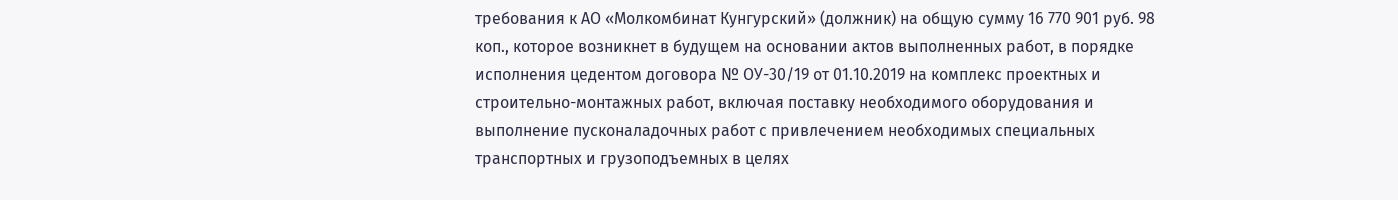требования к АО «Молкомбинат Кунгурский» (должник) на общую сумму 16 770 901 руб. 98 коп., которое возникнет в будущем на основании актов выполненных работ, в порядке исполнения цедентом договора № ОУ-30/19 от 01.10.2019 на комплекс проектных и строительно-монтажных работ, включая поставку необходимого оборудования и выполнение пусконаладочных работ с привлечением необходимых специальных транспортных и грузоподъемных в целях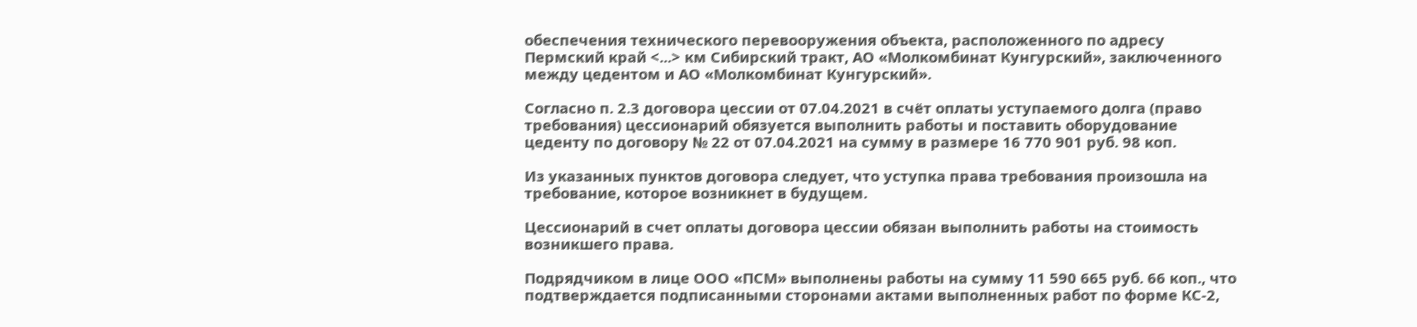обеспечения технического перевооружения объекта, расположенного по адресу Пермский край <...> км Сибирский тракт, АО «Молкомбинат Кунгурский», заключенного между цедентом и АО «Молкомбинат Кунгурский».

Согласно п. 2.3 договора цессии от 07.04.2021 в счёт оплаты уступаемого долга (право требования) цессионарий обязуется выполнить работы и поставить оборудование цеденту по договору № 22 от 07.04.2021 на сумму в размере 16 770 901 руб. 98 коп.

Из указанных пунктов договора следует, что уступка права требования произошла на требование, которое возникнет в будущем.

Цессионарий в счет оплаты договора цессии обязан выполнить работы на стоимость возникшего права.

Подрядчиком в лице ООО «ПСМ» выполнены работы на сумму 11 590 665 руб. 66 коп., что подтверждается подписанными сторонами актами выполненных работ по форме КС-2,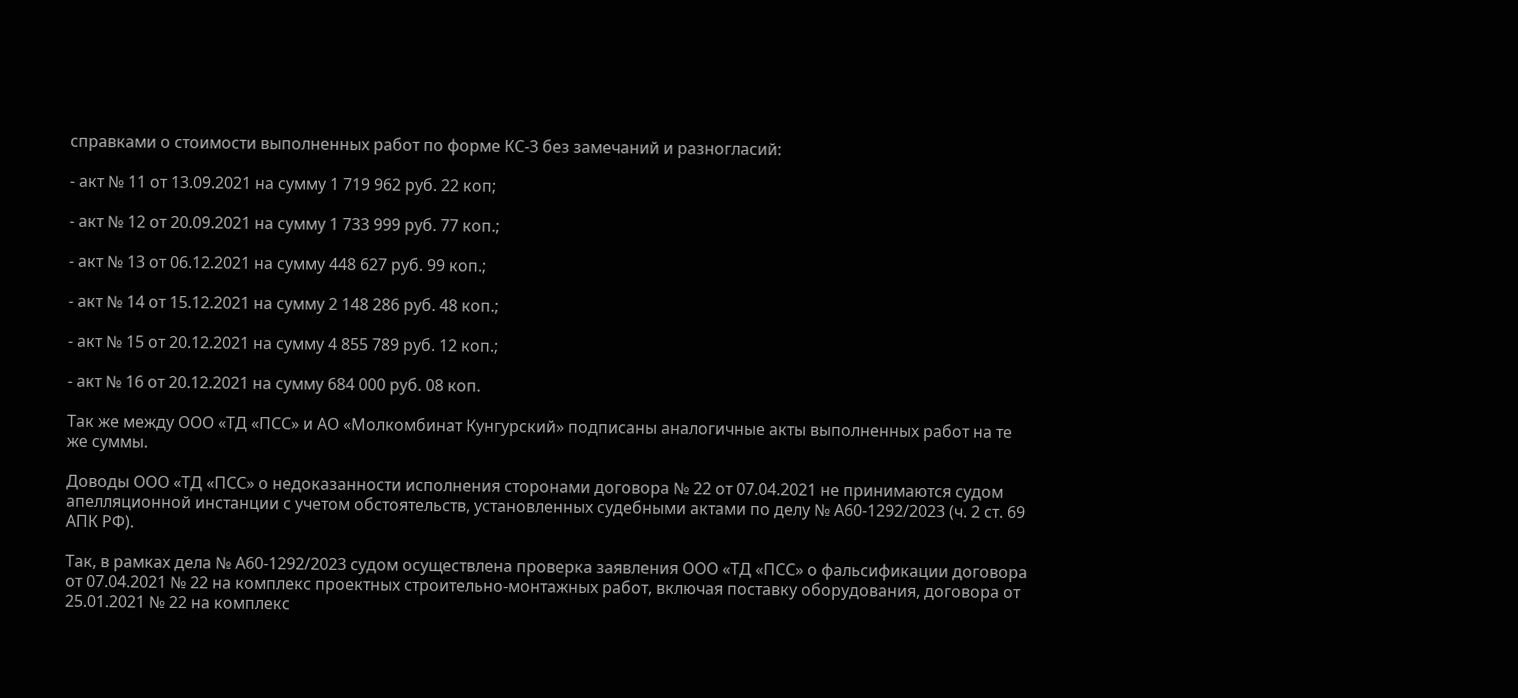справками о стоимости выполненных работ по форме КС-3 без замечаний и разногласий:

- акт № 11 от 13.09.2021 на сумму 1 719 962 руб. 22 коп;

- акт № 12 от 20.09.2021 на сумму 1 733 999 руб. 77 коп.;

- акт № 13 от 06.12.2021 на сумму 448 627 руб. 99 коп.;

- акт № 14 от 15.12.2021 на сумму 2 148 286 руб. 48 коп.;

- акт № 15 от 20.12.2021 на сумму 4 855 789 руб. 12 коп.;

- акт № 16 от 20.12.2021 на сумму 684 000 руб. 08 коп.

Так же между ООО «ТД «ПСС» и АО «Молкомбинат Кунгурский» подписаны аналогичные акты выполненных работ на те же суммы.

Доводы ООО «ТД «ПСС» о недоказанности исполнения сторонами договора № 22 от 07.04.2021 не принимаются судом апелляционной инстанции с учетом обстоятельств, установленных судебными актами по делу № А60-1292/2023 (ч. 2 ст. 69 АПК РФ).

Так, в рамках дела № А60-1292/2023 судом осуществлена проверка заявления ООО «ТД «ПСС» о фальсификации договора от 07.04.2021 № 22 на комплекс проектных строительно-монтажных работ, включая поставку оборудования, договора от 25.01.2021 № 22 на комплекс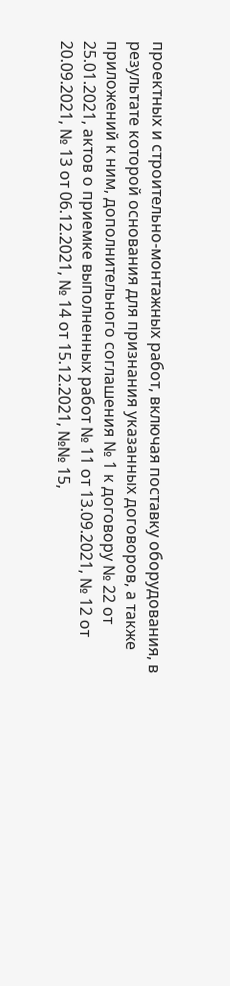проектных и строительно-монтажных работ, включая поставку оборудования, в результате которой основания для признания указанных договоров, а также приложений к ним, дополнительного соглашения № 1 к договору № 22 от 25.01.2021, актов о приемке выполненных работ № 11 от 13.09.2021, № 12 от 20.09.2021, № 13 от 06.12.2021, № 14 от 15.12.2021, №№ 15,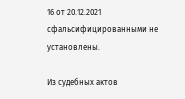16 от 20.12.2021 сфальсифицированными не установлены.

Из судебных актов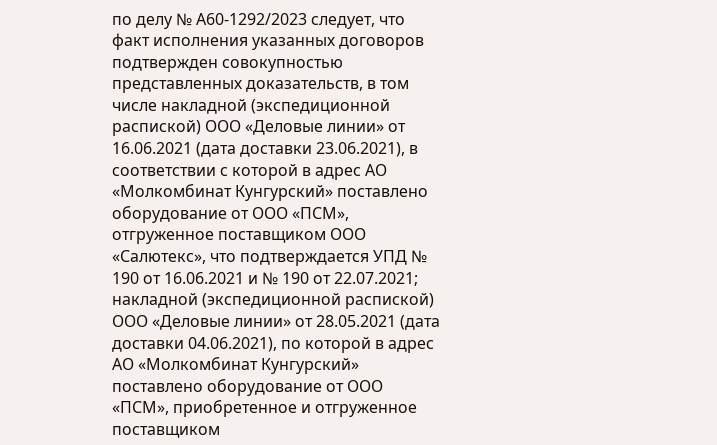по делу № А60-1292/2023 следует, что факт исполнения указанных договоров подтвержден совокупностью представленных доказательств, в том числе накладной (экспедиционной распиской) ООО «Деловые линии» от 16.06.2021 (дата доставки 23.06.2021), в соответствии с которой в адрес АО «Молкомбинат Кунгурский» поставлено оборудование от ООО «ПСМ», отгруженное поставщиком ООО «Салютекс», что подтверждается УПД № 190 от 16.06.2021 и № 190 от 22.07.2021; накладной (экспедиционной распиской) ООО «Деловые линии» от 28.05.2021 (дата доставки 04.06.2021), по которой в адрес АО «Молкомбинат Кунгурский» поставлено оборудование от ООО «ПСМ», приобретенное и отгруженное поставщиком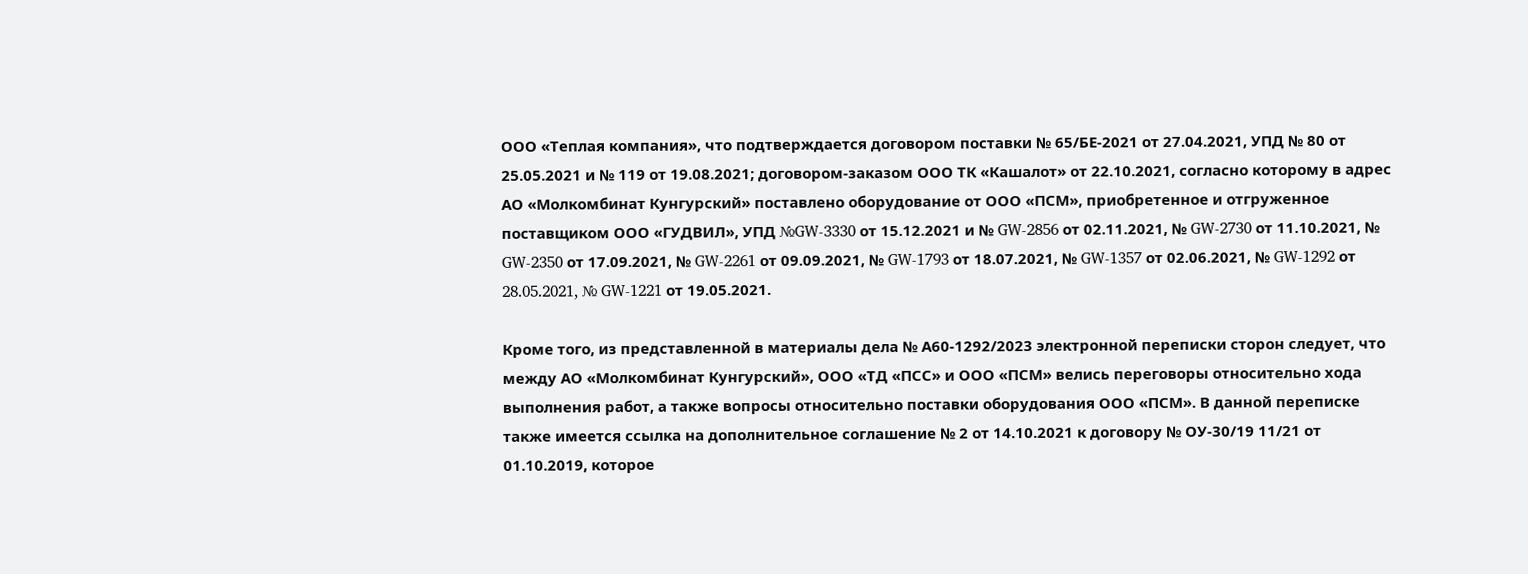ООО «Теплая компания», что подтверждается договором поставки № 65/БЕ-2021 от 27.04.2021, УПД № 80 от 25.05.2021 и № 119 от 19.08.2021; договором-заказом ООО ТК «Кашалот» от 22.10.2021, согласно которому в адрес АО «Молкомбинат Кунгурский» поставлено оборудование от ООО «ПСМ», приобретенное и отгруженное поставщиком ООО «ГУДВИЛ», УПД №GW-3330 от 15.12.2021 и № GW-2856 от 02.11.2021, № GW-2730 от 11.10.2021, № GW-2350 от 17.09.2021, № GW-2261 от 09.09.2021, № GW-1793 от 18.07.2021, № GW-1357 от 02.06.2021, № GW-1292 от 28.05.2021, № GW-1221 от 19.05.2021.

Кроме того, из представленной в материалы дела № А60-1292/2023 электронной переписки сторон следует, что между АО «Молкомбинат Кунгурский», ООО «ТД «ПСС» и ООО «ПСМ» велись переговоры относительно хода выполнения работ, а также вопросы относительно поставки оборудования ООО «ПСМ». В данной переписке также имеется ссылка на дополнительное соглашение № 2 от 14.10.2021 к договору № ОУ-30/19 11/21 от 01.10.2019, которое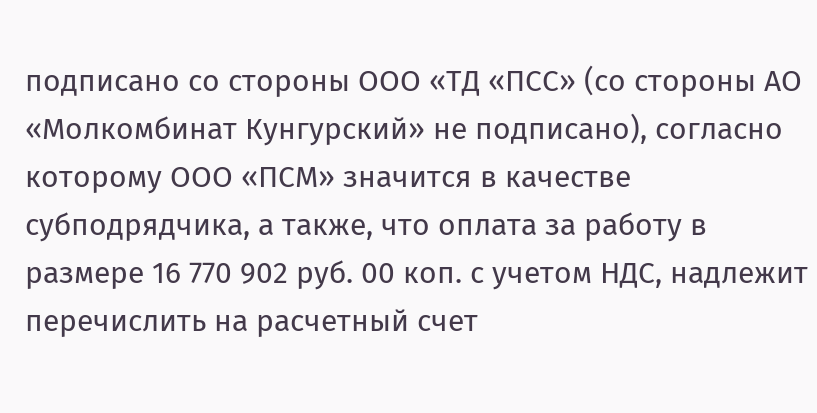подписано со стороны ООО «ТД «ПСС» (со стороны АО «Молкомбинат Кунгурский» не подписано), согласно которому ООО «ПСМ» значится в качестве субподрядчика, а также, что оплата за работу в размере 16 770 902 руб. 00 коп. с учетом НДС, надлежит перечислить на расчетный счет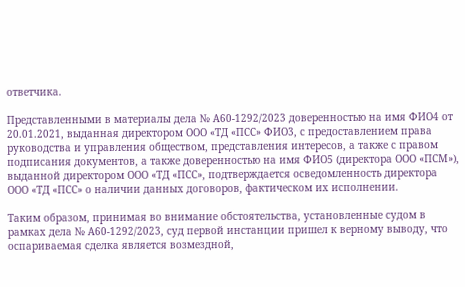ответчика.

Представленными в материалы дела № А60-1292/2023 доверенностью на имя ФИО4 от 20.01.2021, выданная директором ООО «ТД «ПСС» ФИО3, с предоставлением права руководства и управления обществом, представления интересов, а также с правом подписания документов, а также доверенностью на имя ФИО5 (директора ООО «ПСМ»), выданной директором ООО «ТД «ПСС», подтверждается осведомленность директора ООО «ТД «ПСС» о наличии данных договоров, фактическом их исполнении.

Таким образом, принимая во внимание обстоятельства, установленные судом в рамках дела № А60-1292/2023, суд первой инстанции пришел к верному выводу, что оспариваемая сделка является возмездной,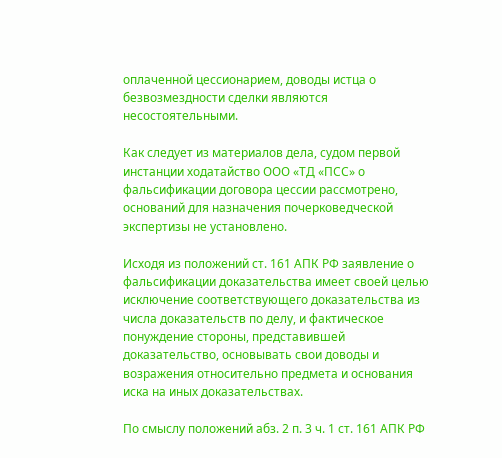оплаченной цессионарием, доводы истца о безвозмездности сделки являются несостоятельными.

Как следует из материалов дела, судом первой инстанции ходатайство ООО «ТД «ПСС» о фальсификации договора цессии рассмотрено, оснований для назначения почерковедческой экспертизы не установлено.

Исходя из положений ст. 161 АПК РФ заявление о фальсификации доказательства имеет своей целью исключение соответствующего доказательства из числа доказательств по делу, и фактическое понуждение стороны, представившей доказательство, основывать свои доводы и возражения относительно предмета и основания иска на иных доказательствах.

По смыслу положений абз. 2 п. 3 ч. 1 ст. 161 АПК РФ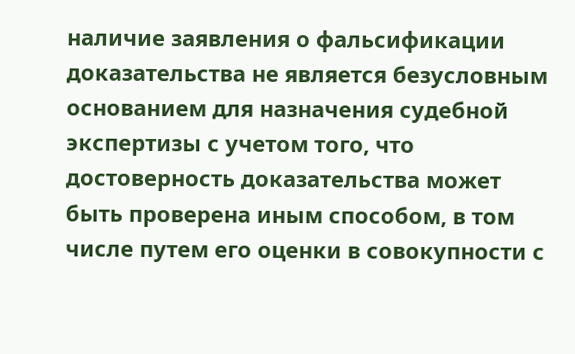наличие заявления о фальсификации доказательства не является безусловным основанием для назначения судебной экспертизы с учетом того, что достоверность доказательства может быть проверена иным способом, в том числе путем его оценки в совокупности с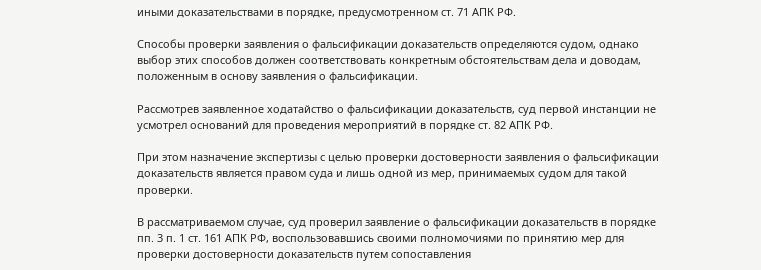иными доказательствами в порядке, предусмотренном ст. 71 АПК РФ.

Способы проверки заявления о фальсификации доказательств определяются судом, однако выбор этих способов должен соответствовать конкретным обстоятельствам дела и доводам, положенным в основу заявления о фальсификации.

Рассмотрев заявленное ходатайство о фальсификации доказательств, суд первой инстанции не усмотрел оснований для проведения мероприятий в порядке ст. 82 АПК РФ.

При этом назначение экспертизы с целью проверки достоверности заявления о фальсификации доказательств является правом суда и лишь одной из мер, принимаемых судом для такой проверки.

В рассматриваемом случае, суд проверил заявление о фальсификации доказательств в порядке пп. 3 п. 1 ст. 161 АПК РФ, воспользовавшись своими полномочиями по принятию мер для проверки достоверности доказательств путем сопоставления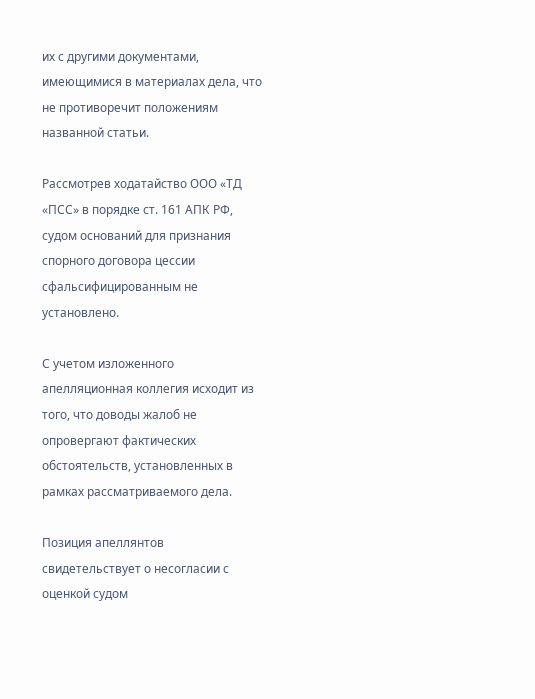их с другими документами, имеющимися в материалах дела, что не противоречит положениям названной статьи.

Рассмотрев ходатайство ООО «ТД «ПСС» в порядке ст. 161 АПК РФ, судом оснований для признания спорного договора цессии сфальсифицированным не установлено.

С учетом изложенного апелляционная коллегия исходит из того, что доводы жалоб не опровергают фактических обстоятельств, установленных в рамках рассматриваемого дела.

Позиция апеллянтов свидетельствует о несогласии с оценкой судом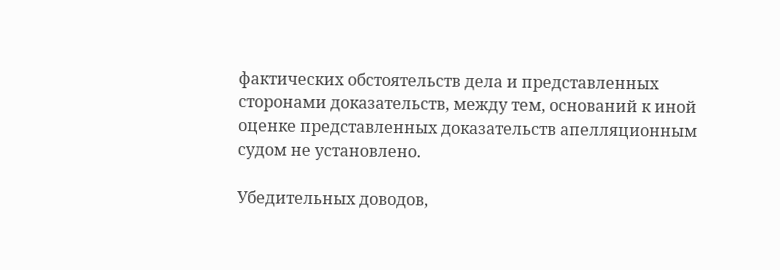фактических обстоятельств дела и представленных сторонами доказательств, между тем, оснований к иной оценке представленных доказательств апелляционным судом не установлено.

Убедительных доводов,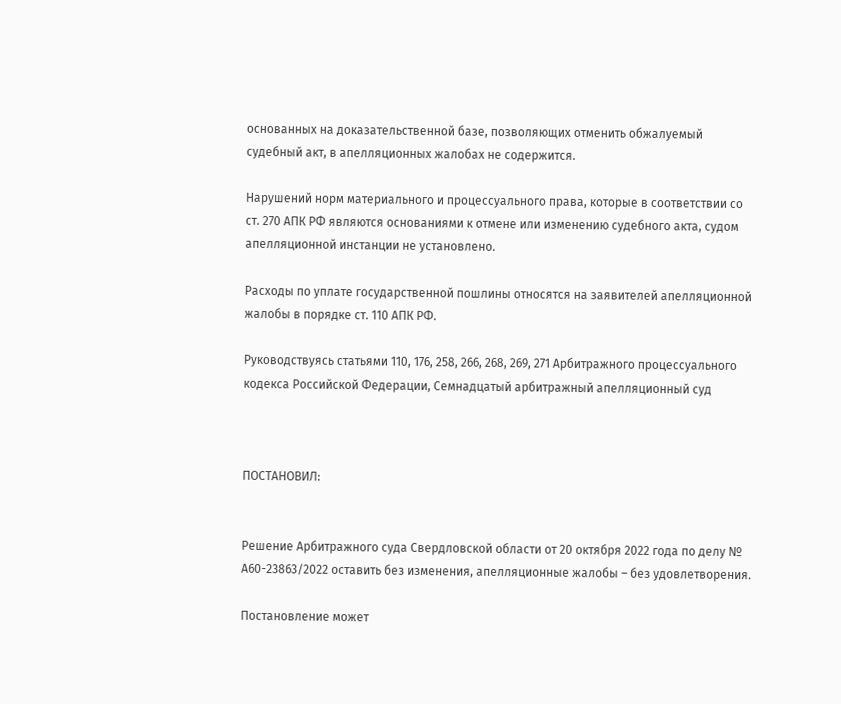основанных на доказательственной базе, позволяющих отменить обжалуемый судебный акт, в апелляционных жалобах не содержится.

Нарушений норм материального и процессуального права, которые в соответствии со ст. 270 АПК РФ являются основаниями к отмене или изменению судебного акта, судом апелляционной инстанции не установлено.

Расходы по уплате государственной пошлины относятся на заявителей апелляционной жалобы в порядке ст. 110 АПК РФ.

Руководствуясь статьями 110, 176, 258, 266, 268, 269, 271 Арбитражного процессуального кодекса Российской Федерации, Семнадцатый арбитражный апелляционный суд



ПОСТАНОВИЛ:


Решение Арбитражного суда Свердловской области от 20 октября 2022 года по делу № А60-23863/2022 оставить без изменения, апелляционные жалобы – без удовлетворения.

Постановление может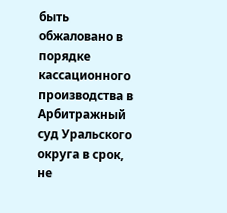быть обжаловано в порядке кассационного производства в Арбитражный суд Уральского округа в срок, не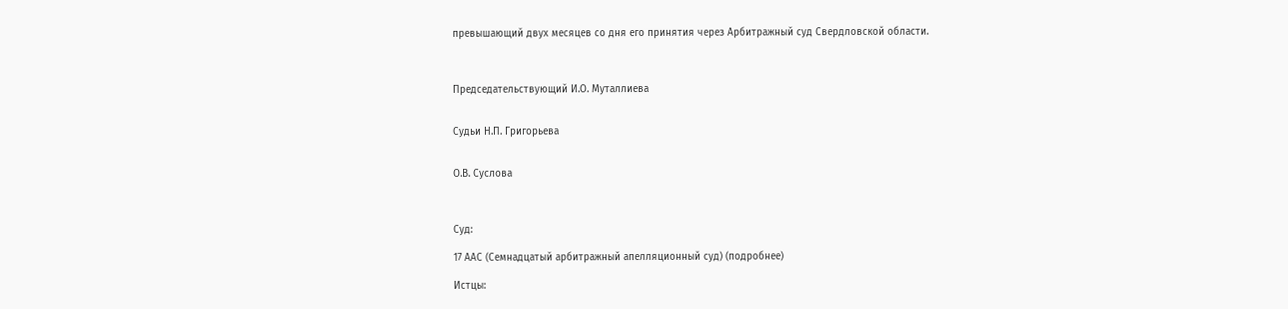превышающий двух месяцев со дня его принятия через Арбитражный суд Свердловской области.



Председательствующий И.О. Муталлиева


Судьи Н.П. Григорьева


О.В. Суслова



Суд:

17 ААС (Семнадцатый арбитражный апелляционный суд) (подробнее)

Истцы: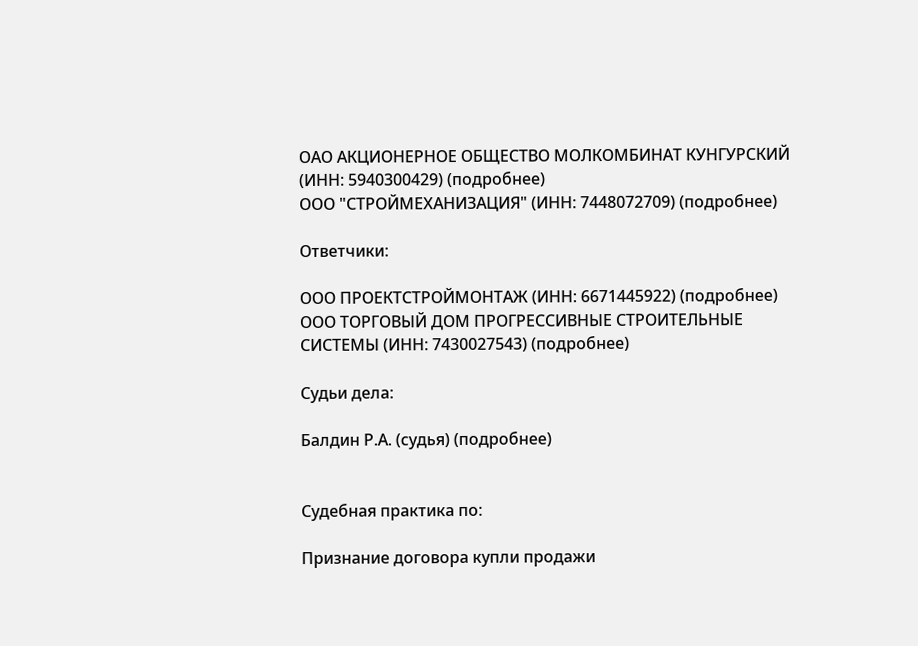ОАО АКЦИОНЕРНОЕ ОБЩЕСТВО МОЛКОМБИНАТ КУНГУРСКИЙ (ИНН: 5940300429) (подробнее)
ООО "СТРОЙМЕХАНИЗАЦИЯ" (ИНН: 7448072709) (подробнее)

Ответчики:

ООО ПРОЕКТСТРОЙМОНТАЖ (ИНН: 6671445922) (подробнее)
ООО ТОРГОВЫЙ ДОМ ПРОГРЕССИВНЫЕ СТРОИТЕЛЬНЫЕ СИСТЕМЫ (ИНН: 7430027543) (подробнее)

Судьи дела:

Балдин Р.А. (судья) (подробнее)


Судебная практика по:

Признание договора купли продажи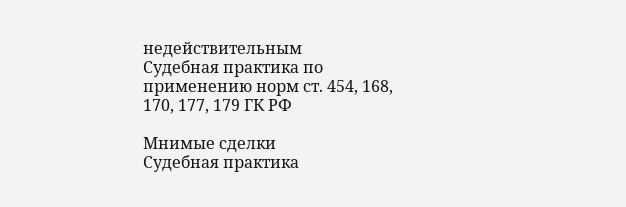недействительным
Судебная практика по применению норм ст. 454, 168, 170, 177, 179 ГК РФ

Мнимые сделки
Судебная практика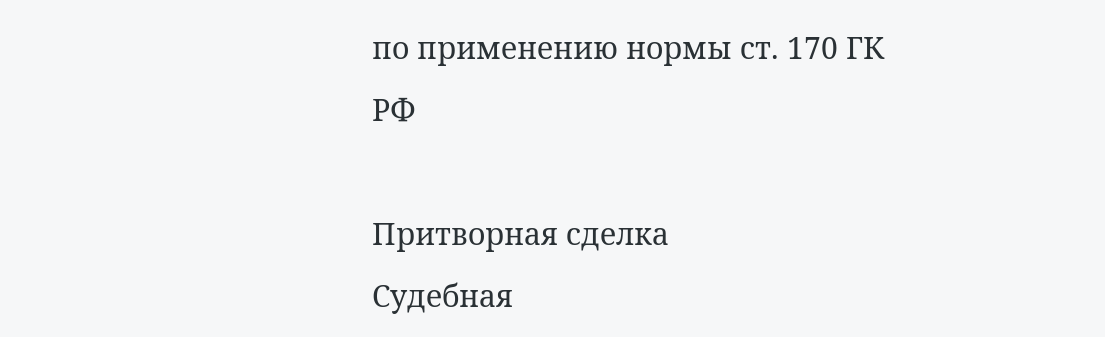по применению нормы ст. 170 ГК РФ

Притворная сделка
Судебная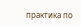практика по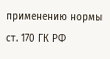применению нормы ст. 170 ГК РФ